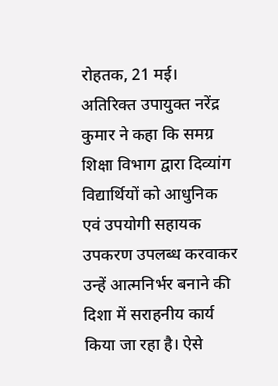रोहतक, 21 मई। अतिरिक्त उपायुक्त नरेंद्र कुमार ने कहा कि समग्र शिक्षा विभाग द्वारा दिव्यांग विद्यार्थियों को आधुनिक एवं उपयोगी सहायक उपकरण उपलब्ध करवाकर उन्हें आत्मनिर्भर बनाने की दिशा में सराहनीय कार्य किया जा रहा है। ऐसे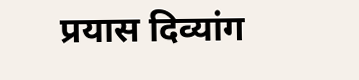प्रयास दिव्यांग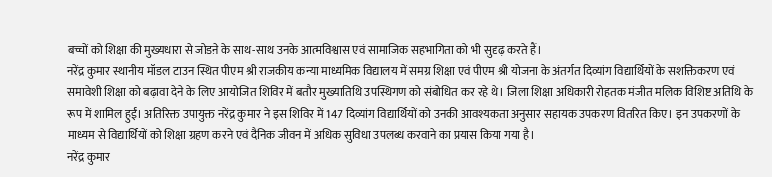बच्चों को शिक्षा की मुख्यधारा से जोडऩे के साथ-साथ उनके आत्मविश्वास एवं सामाजिक सहभागिता को भी सुदृढ़ करते हैं।
नरेंद्र कुमार स्थानीय मॉडल टाउन स्थित पीएम श्री राजकीय कन्या माध्यमिक विद्यालय में समग्र शिक्षा एवं पीएम श्री योजना के अंतर्गत दिव्यांग विद्यार्थियों के सशक्तिकरण एवं समावेशी शिक्षा को बढ़ावा देने के लिए आयोजित शिविर में बतौर मुख्यातिथि उपस्थिगण को संबोधित कर रहे थे। जिला शिक्षा अधिकारी रोहतक मंजीत मलिक विशिष्ट अतिथि के रूप में शामिल हुईं। अतिरिक्त उपायुक्त नरेंद्र कुमार ने इस शिविर में 147 दिव्यांग विद्यार्थियों को उनकी आवश्यकता अनुसार सहायक उपकरण वितरित किए। इन उपकरणों के माध्यम से विद्यार्थियों को शिक्षा ग्रहण करने एवं दैनिक जीवन में अधिक सुविधा उपलब्ध करवाने का प्रयास किया गया है।
नरेंद्र कुमार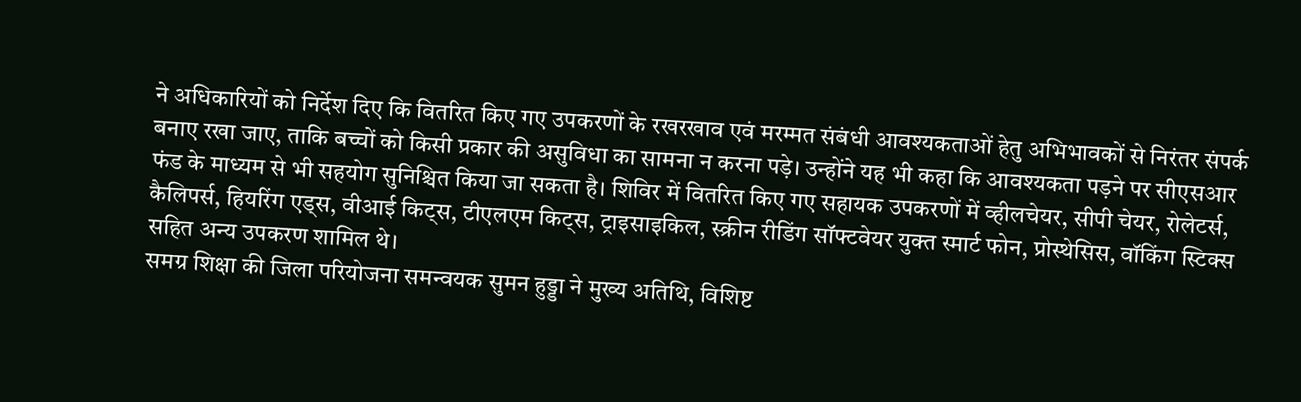ने अधिकारियों को निर्देश दिए कि वितरित किए गए उपकरणों के रखरखाव एवं मरम्मत संबंधी आवश्यकताओं हेतु अभिभावकों से निरंतर संपर्क बनाए रखा जाए, ताकि बच्चों को किसी प्रकार की असुविधा का सामना न करना पड़े। उन्होंने यह भी कहा कि आवश्यकता पड़ने पर सीएसआर फंड के माध्यम से भी सहयोग सुनिश्चित किया जा सकता है। शिविर में वितरित किए गए सहायक उपकरणों में व्हीलचेयर, सीपी चेयर, रोलेटर्स, कैलिपर्स, हियरिंग एड्स, वीआई किट्स, टीएलएम किट्स, ट्राइसाइकिल, स्क्रीन रीडिंग सॉफ्टवेयर युक्त स्मार्ट फोन, प्रोस्थेसिस, वॉकिंग स्टिक्स सहित अन्य उपकरण शामिल थे।
समग्र शिक्षा की जिला परियोजना समन्वयक सुमन हुड्डा ने मुख्य अतिथि, विशिष्ट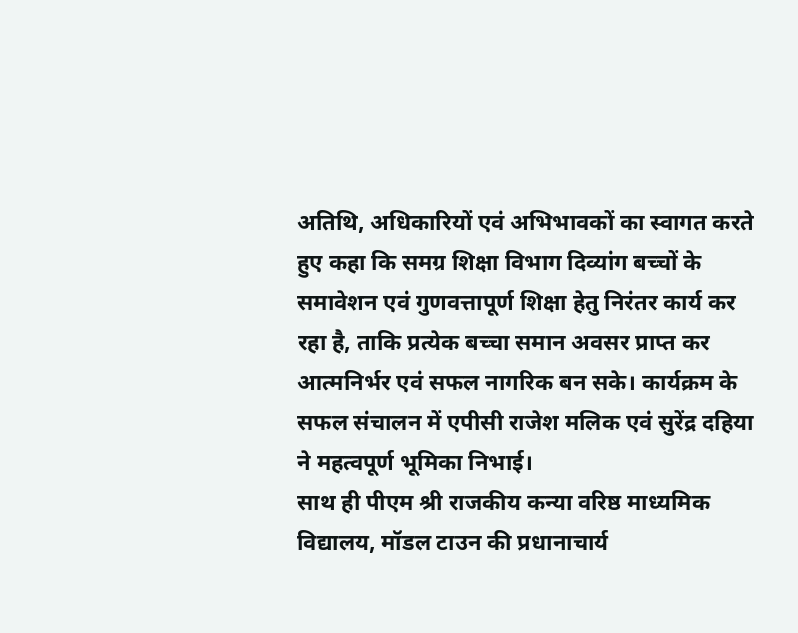अतिथि, अधिकारियों एवं अभिभावकों का स्वागत करते हुए कहा कि समग्र शिक्षा विभाग दिव्यांग बच्चों के समावेशन एवं गुणवत्तापूर्ण शिक्षा हेतु निरंतर कार्य कर रहा है, ताकि प्रत्येक बच्चा समान अवसर प्राप्त कर आत्मनिर्भर एवं सफल नागरिक बन सके। कार्यक्रम के सफल संचालन में एपीसी राजेश मलिक एवं सुरेंद्र दहिया ने महत्वपूर्ण भूमिका निभाई।
साथ ही पीएम श्री राजकीय कन्या वरिष्ठ माध्यमिक विद्यालय, मॉडल टाउन की प्रधानाचार्य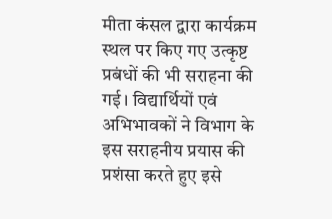मीता कंसल द्वारा कार्यक्रम स्थल पर किए गए उत्कृष्ट प्रबंधों की भी सराहना की गई। विद्यार्थियों एवं अभिभावकों ने विभाग के इस सराहनीय प्रयास की प्रशंसा करते हुए इसे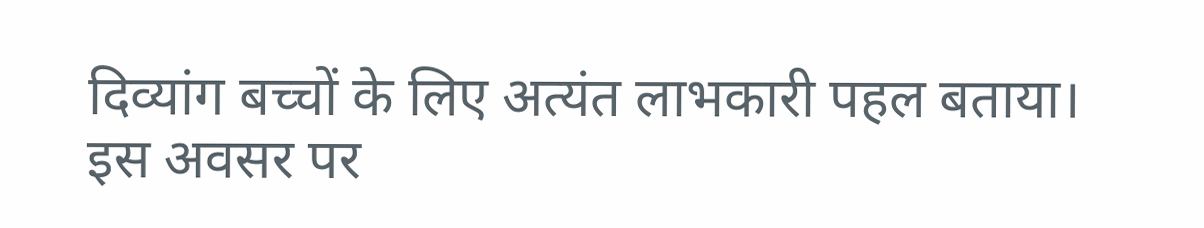दिव्यांग बच्चों के लिए अत्यंत लाभकारी पहल बताया। इस अवसर पर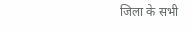जिला के सभी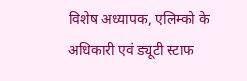विशेष अध्यापक, एलिम्को के अधिकारी एवं ड्यूटी स्टाफ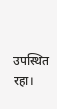उपस्थित रहा।